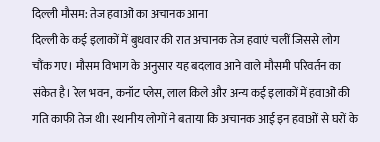दिल्ली मौसम: तेज हवाओं का अचानक आना
दिल्ली के कई इलाकों में बुधवार की रात अचानक तेज हवाएं चलीं जिससे लोग चौंक गए। मौसम विभाग के अनुसार यह बदलाव आने वाले मौसमी परिवर्तन का संकेत है। रेल भवन, कनॉट प्लेस, लाल किले और अन्य कई इलाकों में हवाओं की गति काफी तेज थी। स्थानीय लोगों ने बताया कि अचानक आई इन हवाओं से घरों के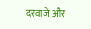दरवाजे और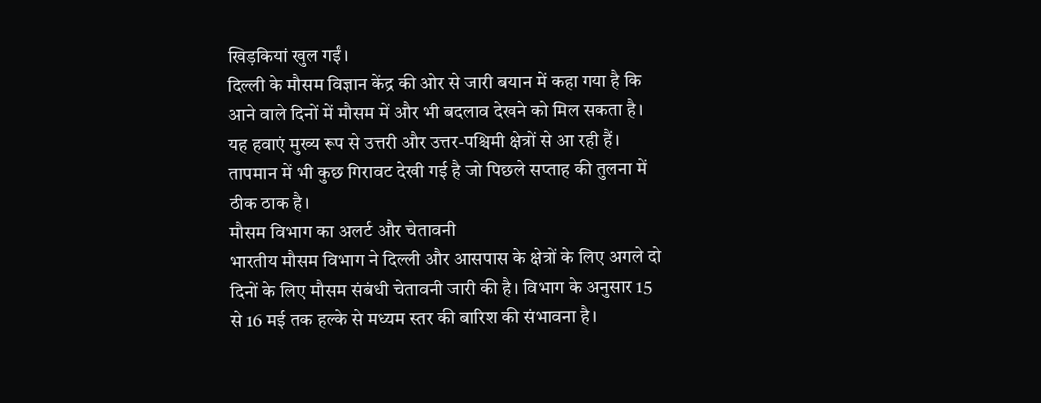खिड़कियां खुल गईं।
दिल्ली के मौसम विज्ञान केंद्र की ओर से जारी बयान में कहा गया है कि आने वाले दिनों में मौसम में और भी बदलाव देखने को मिल सकता है। यह हवाएं मुख्य रूप से उत्तरी और उत्तर-पश्चिमी क्षेत्रों से आ रही हैं। तापमान में भी कुछ गिरावट देखी गई है जो पिछले सप्ताह की तुलना में ठीक ठाक है।
मौसम विभाग का अलर्ट और चेतावनी
भारतीय मौसम विभाग ने दिल्ली और आसपास के क्षेत्रों के लिए अगले दो दिनों के लिए मौसम संबंधी चेतावनी जारी की है। विभाग के अनुसार 15 से 16 मई तक हल्के से मध्यम स्तर की बारिश की संभावना है।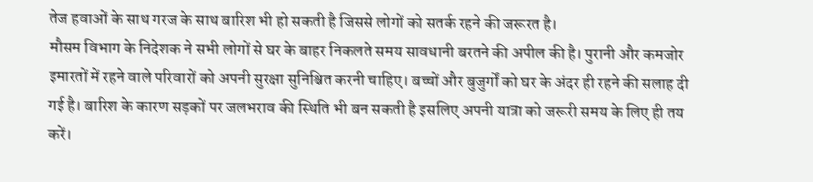तेज हवाओं के साथ गरज के साथ बारिश भी हो सकती है जिससे लोगों को सतर्क रहने की जरूरत है।
मौसम विभाग के निदेशक ने सभी लोगों से घर के बाहर निकलते समय सावधानी बरतने की अपील की है। पुरानी और कमजोर इमारतों में रहने वाले परिवारों को अपनी सुरक्षा सुनिश्चित करनी चाहिए। बच्चों और बुजुर्गों को घर के अंदर ही रहने की सलाह दी गई है। बारिश के कारण सड़कों पर जलभराव की स्थिति भी बन सकती है इसलिए अपनी यात्रा को जरूरी समय के लिए ही तय करें।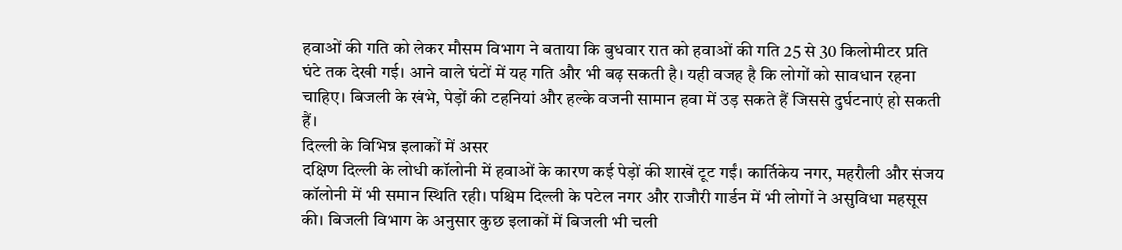हवाओं की गति को लेकर मौसम विभाग ने बताया कि बुधवार रात को हवाओं की गति 25 से 30 किलोमीटर प्रति घंटे तक देखी गई। आने वाले घंटों में यह गति और भी बढ़ सकती है। यही वजह है कि लोगों को सावधान रहना चाहिए। बिजली के खंभे, पेड़ों की टहनियां और हल्के वजनी सामान हवा में उड़ सकते हैं जिससे दुर्घटनाएं हो सकती हैं।
दिल्ली के विभिन्न इलाकों में असर
दक्षिण दिल्ली के लोधी कॉलोनी में हवाओं के कारण कई पेड़ों की शाखें टूट गईं। कार्तिकेय नगर, महरौली और संजय कॉलोनी में भी समान स्थिति रही। पश्चिम दिल्ली के पटेल नगर और राजौरी गार्डन में भी लोगों ने असुविधा महसूस की। बिजली विभाग के अनुसार कुछ इलाकों में बिजली भी चली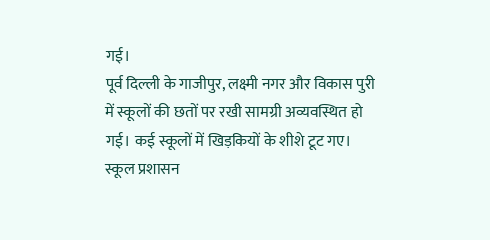गई।
पूर्व दिल्ली के गाजीपुर, लक्ष्मी नगर और विकास पुरी में स्कूलों की छतों पर रखी सामग्री अव्यवस्थित हो गई। कई स्कूलों में खिड़कियों के शीशे टूट गए। स्कूल प्रशासन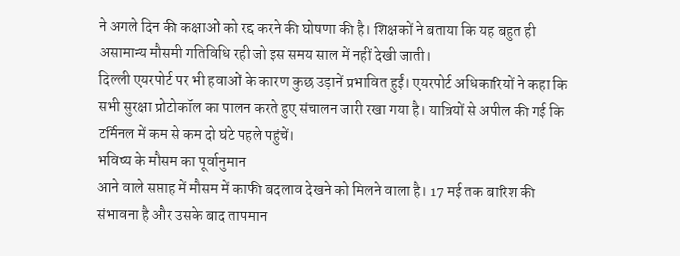ने अगले दिन की कक्षाओं को रद्द करने की घोषणा की है। शिक्षकों ने बताया कि यह बहुत ही असामान्य मौसमी गतिविधि रही जो इस समय साल में नहीं देखी जाती।
दिल्ली एयरपोर्ट पर भी हवाओं के कारण कुछ उड़ानें प्रभावित हुईं। एयरपोर्ट अधिकारियों ने कहा कि सभी सुरक्षा प्रोटोकॉल का पालन करते हुए संचालन जारी रखा गया है। यात्रियों से अपील की गई कि टर्मिनल में कम से कम दो घंटे पहले पहुंचें।
भविष्य के मौसम का पूर्वानुमान
आने वाले सप्ताह में मौसम में काफी बदलाव देखने को मिलने वाला है। 17 मई तक बारिश की संभावना है और उसके बाद तापमान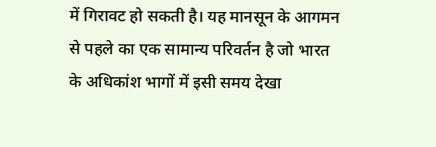में गिरावट हो सकती है। यह मानसून के आगमन से पहले का एक सामान्य परिवर्तन है जो भारत के अधिकांश भागों में इसी समय देखा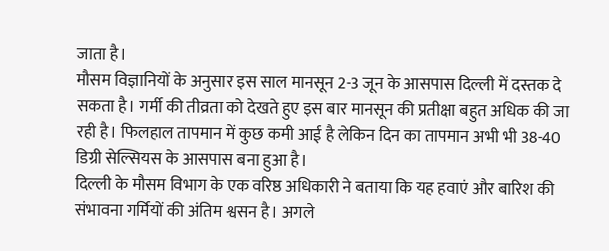जाता है।
मौसम विज्ञानियों के अनुसार इस साल मानसून 2-3 जून के आसपास दिल्ली में दस्तक दे सकता है। गर्मी की तीव्रता को देखते हुए इस बार मानसून की प्रतीक्षा बहुत अधिक की जा रही है। फिलहाल तापमान में कुछ कमी आई है लेकिन दिन का तापमान अभी भी 38-40 डिग्री सेल्सियस के आसपास बना हुआ है।
दिल्ली के मौसम विभाग के एक वरिष्ठ अधिकारी ने बताया कि यह हवाएं और बारिश की संभावना गर्मियों की अंतिम श्वसन है। अगले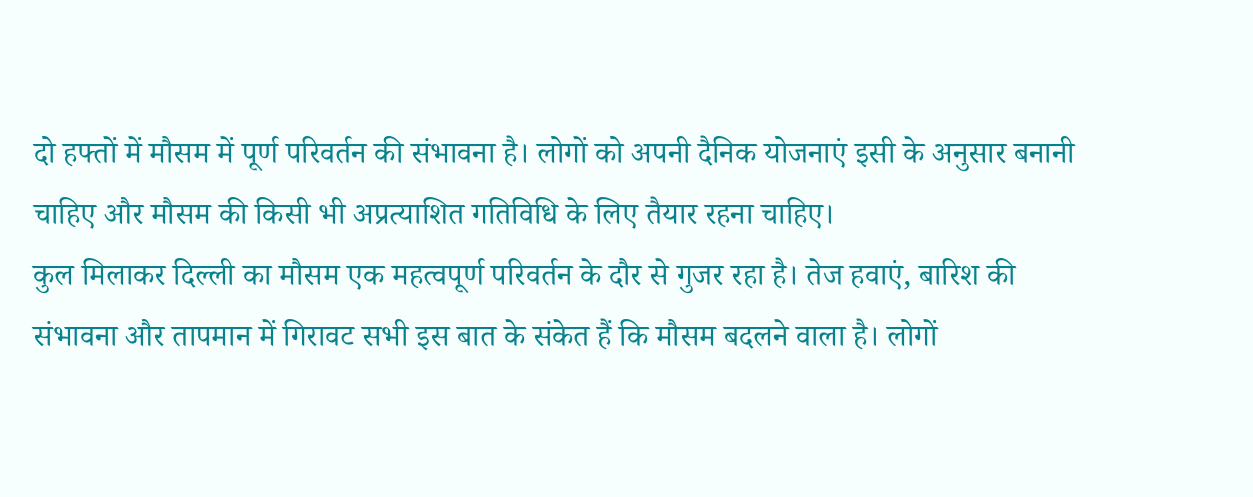दो हफ्तों में मौसम में पूर्ण परिवर्तन की संभावना है। लोगों को अपनी दैनिक योजनाएं इसी के अनुसार बनानी चाहिए और मौसम की किसी भी अप्रत्याशित गतिविधि के लिए तैयार रहना चाहिए।
कुल मिलाकर दिल्ली का मौसम एक महत्वपूर्ण परिवर्तन के दौर से गुजर रहा है। तेज हवाएं, बारिश की संभावना और तापमान में गिरावट सभी इस बात के संकेत हैं कि मौसम बदलने वाला है। लोगों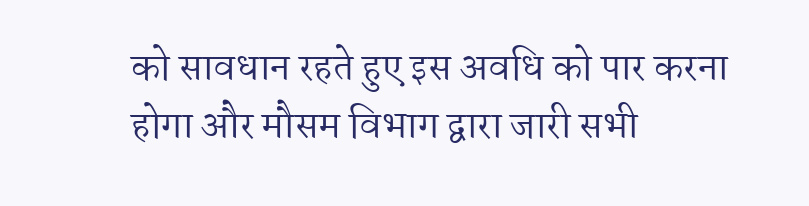को सावधान रहते हुए इस अवधि को पार करना होगा और मौसम विभाग द्वारा जारी सभी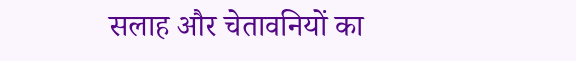सलाह और चेतावनियों का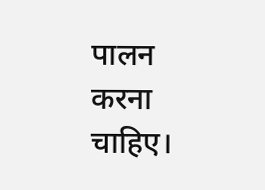पालन करना चाहिए।